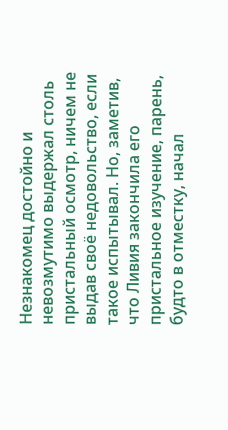Незнакомец достойно и невозмутимо выдержал столь пристальный осмотр, ничем не выдав своё недовольство, если такое испытывал. Но, заметив, что Ливия закончила его пристальное изучение, парень, будто в отместку, начал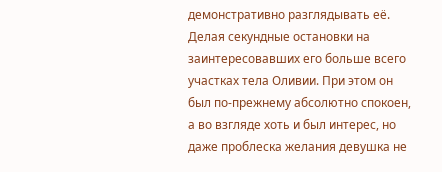демонстративно разглядывать её. Делая секундные остановки на заинтересовавших его больше всего участках тела Оливии. При этом он был по-прежнему абсолютно спокоен, а во взгляде хоть и был интерес, но даже проблеска желания девушка не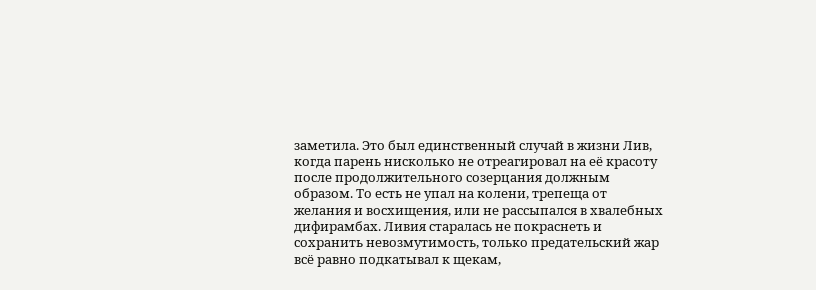заметила. Это был единственный случай в жизни Лив, когда парень нисколько не отреагировал на её красоту после продолжительного созерцания должным образом. То есть не упал на колени, трепеща от желания и восхищения, или не рассыпался в хвалебных дифирамбах. Ливия старалась не покраснеть и сохранить невозмутимость, только предательский жар всё равно подкатывал к щекам,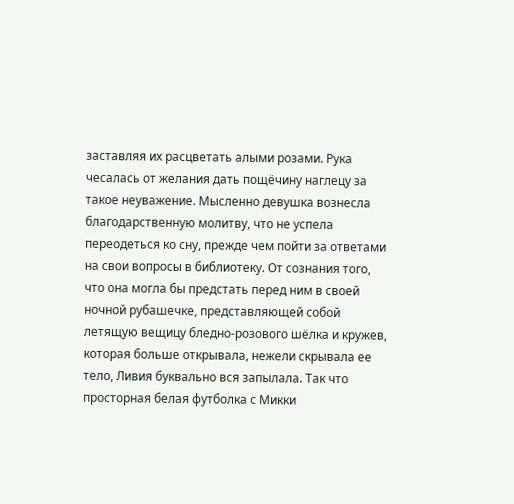заставляя их расцветать алыми розами. Рука чесалась от желания дать пощёчину наглецу за такое неуважение. Мысленно девушка вознесла благодарственную молитву, что не успела переодеться ко сну, прежде чем пойти за ответами на свои вопросы в библиотеку. От сознания того, что она могла бы предстать перед ним в своей ночной рубашечке, представляющей собой летящую вещицу бледно-розового шёлка и кружев, которая больше открывала, нежели скрывала ее тело, Ливия буквально вся запылала. Так что просторная белая футболка с Микки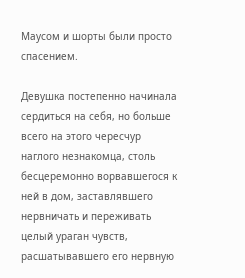Маусом и шорты были просто спасением.

Девушка постепенно начинала сердиться на себя, но больше всего на этого чересчур наглого незнакомца, столь бесцеремонно ворвавшегося к ней в дом, заставлявшего нервничать и переживать целый ураган чувств, расшатывавшего его нервную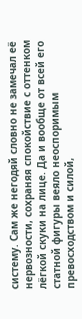систему. Сам же негодяй словно не замечал её нервозности, сохраняя спокойствие с оттенком лёгкой скуки на лице. Да и вообще от всей его статной фигуры веяло неоспоримым превосходством и силой,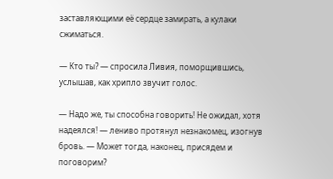заставляющими её сердце замирать, а кулаки сжиматься.

— Кто ты? — спросила Ливия, поморщившись, услышав, как хрипло звучит голос.

— Надо же, ты способна говорить! Не ожидал, хотя надеялся! — лениво протянул незнакомец, изогнув бровь. — Может тогда, наконец, присядем и поговорим?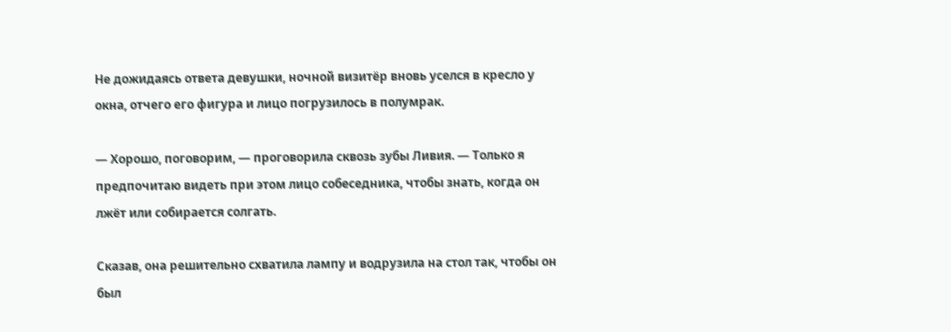Не дожидаясь ответа девушки, ночной визитёр вновь уселся в кресло у окна, отчего его фигура и лицо погрузилось в полумрак.

— Хорошо, поговорим, — проговорила сквозь зубы Ливия. — Только я предпочитаю видеть при этом лицо собеседника, чтобы знать, когда он лжёт или собирается солгать.

Сказав, она решительно схватила лампу и водрузила на стол так, чтобы он был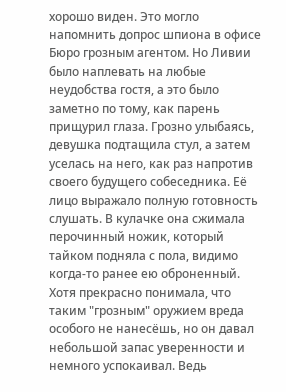хорошо виден. Это могло напомнить допрос шпиона в офисе Бюро грозным агентом. Но Ливии было наплевать на любые неудобства гостя, а это было заметно по тому, как парень прищурил глаза. Грозно улыбаясь, девушка подтащила стул, а затем уселась на него, как раз напротив своего будущего собеседника. Её лицо выражало полную готовность слушать. В кулачке она сжимала перочинный ножик, который тайком подняла с пола, видимо когда-то ранее ею оброненный. Хотя прекрасно понимала, что таким "грозным" оружием вреда особого не нанесёшь, но он давал небольшой запас уверенности и немного успокаивал. Ведь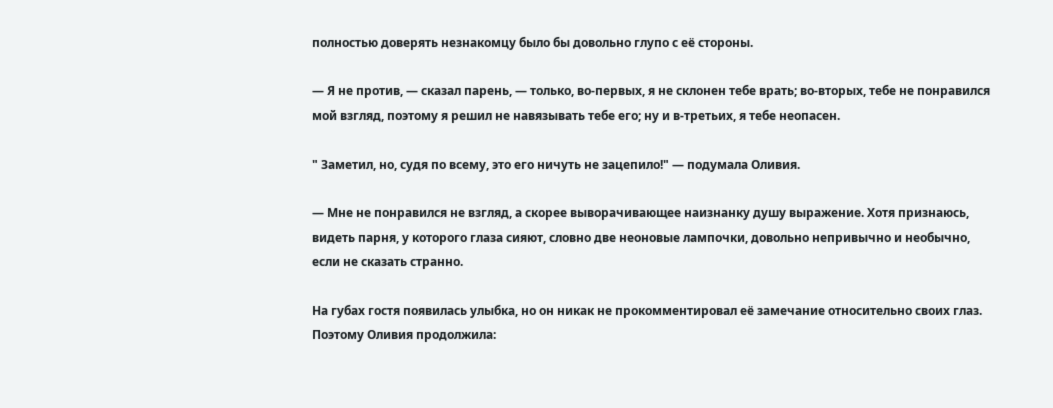полностью доверять незнакомцу было бы довольно глупо с её стороны.

— Я не против, — сказал парень, — только, во-первых, я не склонен тебе врать; во-вторых, тебе не понравился мой взгляд, поэтому я решил не навязывать тебе его; ну и в-третьих, я тебе неопасен.

" Заметил, но, судя по всему, это его ничуть не зацепило!" — подумала Оливия.

— Мне не понравился не взгляд, а скорее выворачивающее наизнанку душу выражение. Хотя признаюсь, видеть парня, у которого глаза сияют, словно две неоновые лампочки, довольно непривычно и необычно, если не сказать странно.

На губах гостя появилась улыбка, но он никак не прокомментировал её замечание относительно своих глаз. Поэтому Оливия продолжила: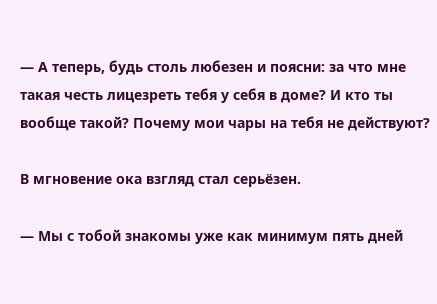— А теперь, будь столь любезен и поясни: за что мне такая честь лицезреть тебя у себя в доме? И кто ты вообще такой? Почему мои чары на тебя не действуют?

В мгновение ока взгляд стал серьёзен.

— Мы с тобой знакомы уже как минимум пять дней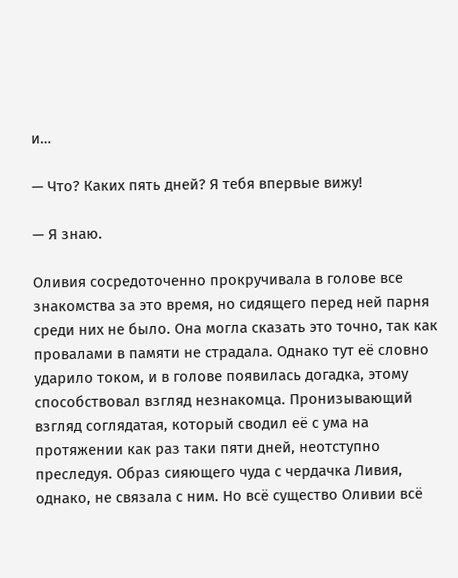и…

— Что? Каких пять дней? Я тебя впервые вижу!

— Я знаю.

Оливия сосредоточенно прокручивала в голове все знакомства за это время, но сидящего перед ней парня среди них не было. Она могла сказать это точно, так как провалами в памяти не страдала. Однако тут её словно ударило током, и в голове появилась догадка, этому способствовал взгляд незнакомца. Пронизывающий взгляд соглядатая, который сводил её с ума на протяжении как раз таки пяти дней, неотступно преследуя. Образ сияющего чуда с чердачка Ливия, однако, не связала с ним. Но всё существо Оливии всё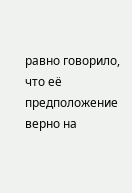равно говорило, что её предположение верно на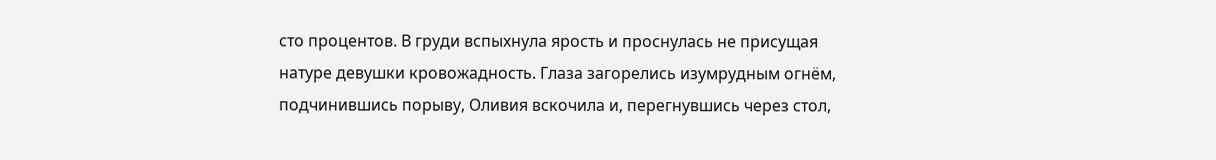сто процентов. В груди вспыхнула ярость и проснулась не присущая натуре девушки кровожадность. Глаза загорелись изумрудным огнём, подчинившись порыву, Оливия вскочила и, перегнувшись через стол,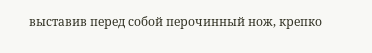выставив перед собой перочинный нож, крепко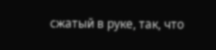сжатый в руке, так, что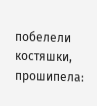побелели костяшки, прошипела: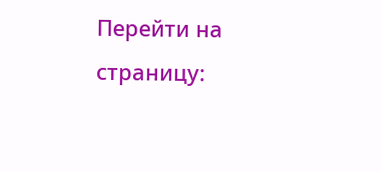Перейти на страницу: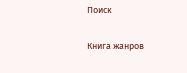Поиск

Книга жанров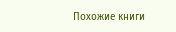Похожие книги